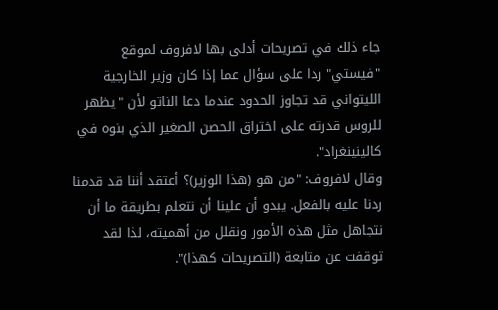جاء ذلك في تصريحات أدلى بها لافروف لموقع "فيستي" ردا على سؤال عما إذا كان وزير الخارجية الليتواني قد تجاوز الحدود عندما دعا الناتو لأن "يظهر للروس قدرته على اختراق الحصن الصغير الذي بنوه في كالينينغراد".
وقال لافروف: "من هو (هذا الوزير)؟ أعتقد أننا قد قدمنا ردنا عليه بالفعل. يبدو أن علينا أن نتعلم بطريقة ما أن نتجاهل مثل هذه الأمور ونقلل من أهميته، لذا لقد توقفت عن متابعة (التصريحات كهذا)".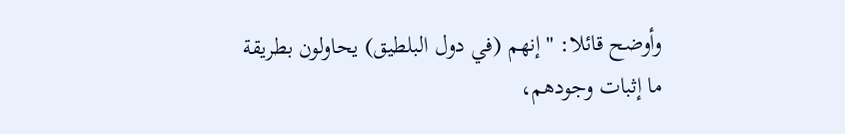وأوضح قائلا: "إنهم (في دول البلطيق) يحاولون بطريقة ما إثبات وجودهم،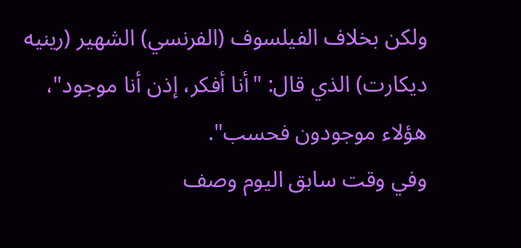ولكن بخلاف الفيلسوف (الفرنسي) الشهير (رينيه ديكارت) الذي قال: "أنا أفكر، إذن أنا موجود"، هؤلاء موجودون فحسب".
وفي وقت سابق اليوم وصف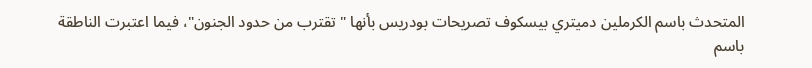المتحدث باسم الكرملين دميتري بيسكوف تصريحات بودريس بأنها "تقترب من حدود الجنون"، فيما اعتبرت الناطقة باسم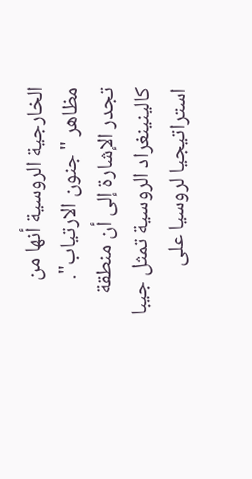الخارجية الروسية أنها من مظاهر "جنون الارتياب".
تجدر الإشارة إلى أن منطقة كالينينغراد الروسية تمثل جيبا استراتيجيا لروسيا على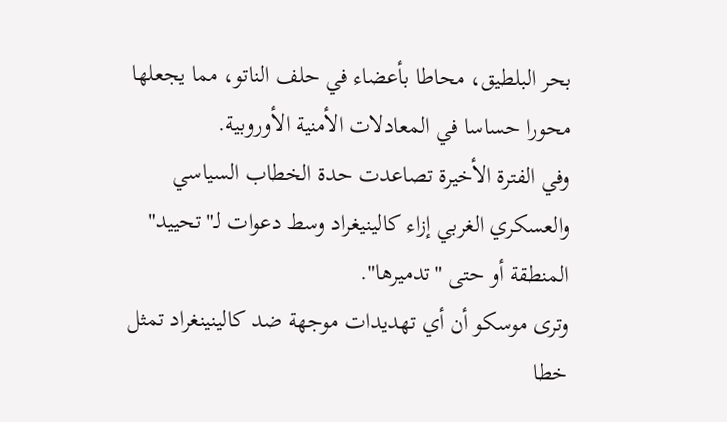بحر البلطيق، محاطا بأعضاء في حلف الناتو، مما يجعلها محورا حساسا في المعادلات الأمنية الأوروبية.
وفي الفترة الأخيرة تصاعدت حدة الخطاب السياسي والعسكري الغربي إزاء كالينيغراد وسط دعوات لـ"تحييد" المنطقة أو حتى "تدميرها".
وترى موسكو أن أي تهديدات موجهة ضد كالينينغراد تمثل خطا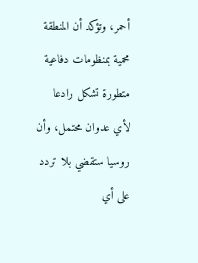أحمر، وتؤكد أن المنطقة محمية بمنظومات دفاعية متطورة تشكل رادعا لأي عدوان محتمل، وأن روسيا ستقضي بلا تردد على أي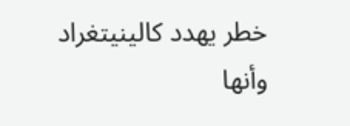خطر يهدد كالينيتغراد وأنها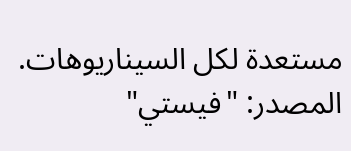مستعدة لكل السيناريوهات.
المصدر: "فيستي"